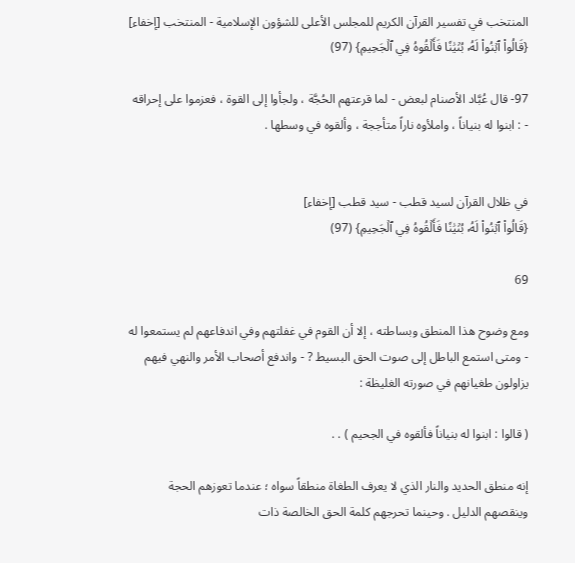المنتخب في تفسير القرآن الكريم للمجلس الأعلى للشؤون الإسلامية - المنتخب [إخفاء]
{قَالُواْ ٱبۡنُواْ لَهُۥ بُنۡيَٰنٗا فَأَلۡقُوهُ فِي ٱلۡجَحِيمِ} (97)

97- قال عُبَّاد الأصنام لبعض - لما قرعتهم الحُجَّة ، ولجأوا إلى القوة ، فعزموا على إحراقه - : ابنوا له بنياناً ، واملأوه ناراً متأججة ، وألقوه في وسطها .


في ظلال القرآن لسيد قطب - سيد قطب [إخفاء]
{قَالُواْ ٱبۡنُواْ لَهُۥ بُنۡيَٰنٗا فَأَلۡقُوهُ فِي ٱلۡجَحِيمِ} (97)

69

ومع وضوح هذا المنطق وبساطته ، إلا أن القوم في غفلتهم وفي اندفاعهم لم يستمعوا له - ومتى استمع الباطل إلى صوت الحق البسيط ? - واندفع أصحاب الأمر والنهي فيهم يزاولون طغيانهم في صورته الغليظة :

( قالوا : ابنوا له بنياناً فألقوه في الجحيم ) . .

إنه منطق الحديد والنار الذي لا يعرف الطغاة منطقاً سواه ؛ عندما تعوزهم الحجة وينقصهم الدليل . وحينما تحرجهم كلمة الحق الخالصة ذات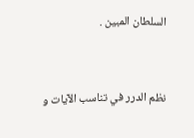السلطان المبين .


نظم الدرر في تناسب الآيات و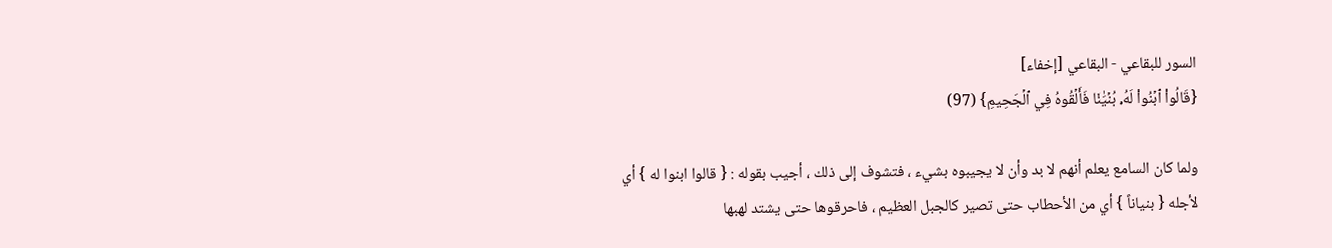السور للبقاعي - البقاعي [إخفاء]
{قَالُواْ ٱبۡنُواْ لَهُۥ بُنۡيَٰنٗا فَأَلۡقُوهُ فِي ٱلۡجَحِيمِ} (97)

ولما كان السامع يعلم أنهم لا بد وأن لا يجيبوه بشيء ، فتشوف إلى ذلك ، أجيب بقوله : { قالوا ابنوا له } أي لأجله { بنياناً } أي من الأحطاب حتى تصير كالجبل العظيم ، فاحرقوها حتى يشتد لهبها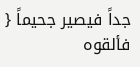جداً فيصير جحيماً { فألقوه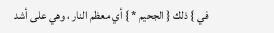في } ذلك { الجحيم * } أي معظم النار ، وهي على أشد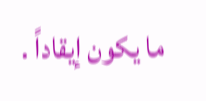ما يكون إيقاداً .